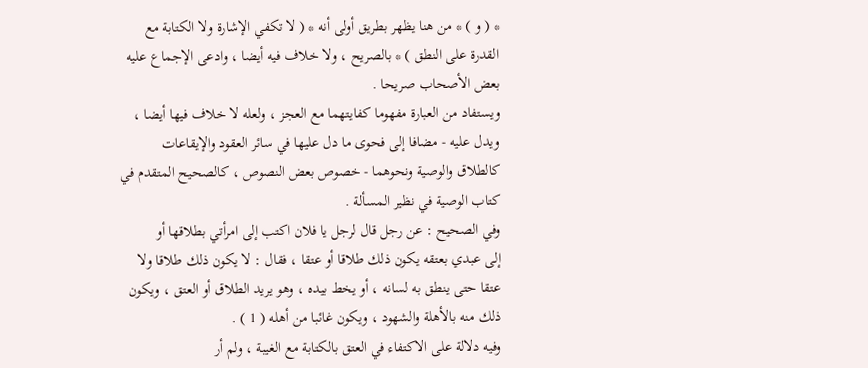* ( و ) * من هنا يظهر بطريق أولى أنه * ( لا تكفي الإشارة ولا الكتابة مع
القدرة على النطق ) * بالصريح ، ولا خلاف فيه أيضا ، وادعى الإجماع عليه
بعض الأصحاب صريحا .
ويستفاد من العبارة مفهوما كفايتهما مع العجز ، ولعله لا خلاف فيها أيضا ،
ويدل عليه - مضافا إلى فحوى ما دل عليها في سائر العقود والإيقاعات
كالطلاق والوصية ونحوهما - خصوص بعض النصوص ، كالصحيح المتقدم في
كتاب الوصية في نظير المسألة .
وفي الصحيح : عن رجل قال لرجل يا فلان اكتب إلى امرأتي بطلاقها أو
إلى عبدي بعتقه يكون ذلك طلاقا أو عتقا ، فقال : لا يكون ذلك طلاقا ولا
عتقا حتى ينطق به لسانه ، أو يخط بيده ، وهو يريد الطلاق أو العتق ، ويكون
ذلك منه بالأهلة والشهود ، ويكون غائبا من أهله ( 1 ) .
وفيه دلالة على الاكتفاء في العتق بالكتابة مع الغيبة ، ولم أر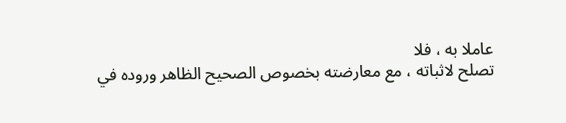عاملا به ، فلا
تصلح لاثباته ، مع معارضته بخصوص الصحيح الظاهر وروده في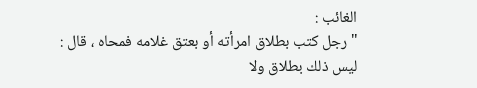الغائب :
" رجل كتب بطلاق امرأته أو بعتق غلامه فمحاه ، قال : ليس ذلك بطلاق ولا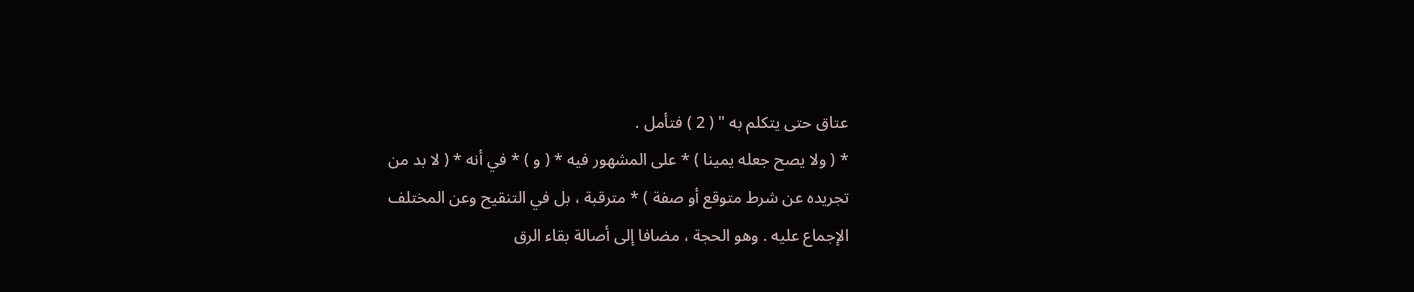عتاق حتى يتكلم به " ( 2 ) فتأمل .
* ( ولا يصح جعله يمينا ) * على المشهور فيه * ( و ) * في أنه * ( لا بد من
تجريده عن شرط متوقع أو صفة ) * مترقبة ، بل في التنقيح وعن المختلف
الإجماع عليه . وهو الحجة ، مضافا إلى أصالة بقاء الرق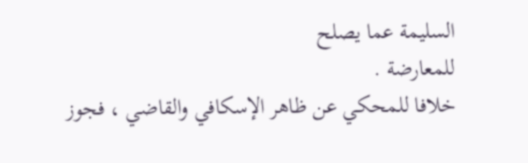السليمة عما يصلح
للمعارضة .
خلافا للمحكي عن ظاهر الإسكافي والقاضي ، فجوز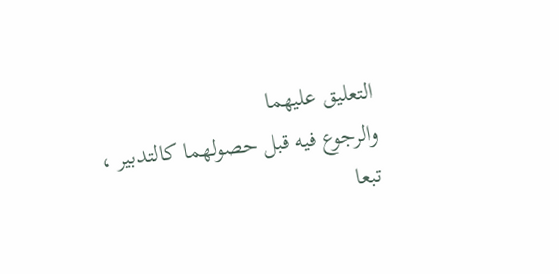التعليق عليهما
والرجوع فيه قبل حصولهما كالتدبير ، تبعا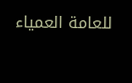للعامة العمياء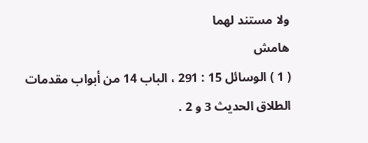ولا مستند لهما
هامش
( 1 ) الوسائل 15 : 291 ، الباب 14 من أبواب مقدمات الطلاق الحديث 3 و 2 .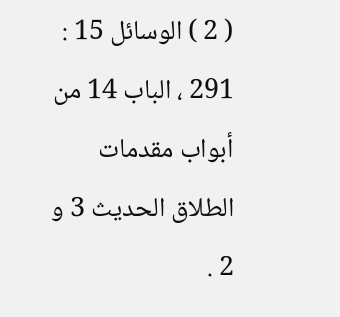( 2 ) الوسائل 15 : 291 ، الباب 14 من أبواب مقدمات الطلاق الحديث 3 و 2 .